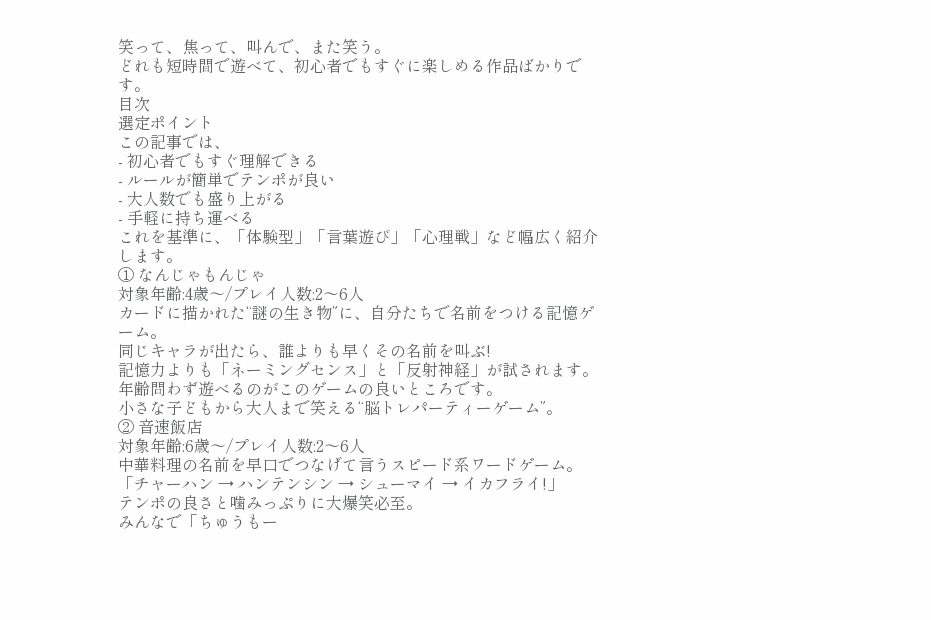笑って、焦って、叫んで、また笑う。
どれも短時間で遊べて、初心者でもすぐに楽しめる作品ばかりです。
目次
選定ポイント
この記事では、
- 初心者でもすぐ理解できる
- ルールが簡単でテンポが良い
- 大人数でも盛り上がる
- 手軽に持ち運べる
これを基準に、「体験型」「言葉遊び」「心理戦」など幅広く紹介します。
① なんじゃもんじゃ
対象年齢:4歳〜/プレイ人数:2〜6人
カードに描かれた“謎の生き物”に、自分たちで名前をつける記憶ゲーム。
同じキャラが出たら、誰よりも早くその名前を叫ぶ!
記憶力よりも「ネーミングセンス」と「反射神経」が試されます。
年齢問わず遊べるのがこのゲームの良いところです。
小さな子どもから大人まで笑える“脳トレパーティーゲーム”。
② 音速飯店
対象年齢:6歳〜/プレイ人数:2〜6人
中華料理の名前を早口でつなげて言うスピード系ワードゲーム。
「チャーハン → ハンテンシン → シューマイ → イカフライ!」
テンポの良さと噛みっぷりに大爆笑必至。
みんなで「ちゅうもー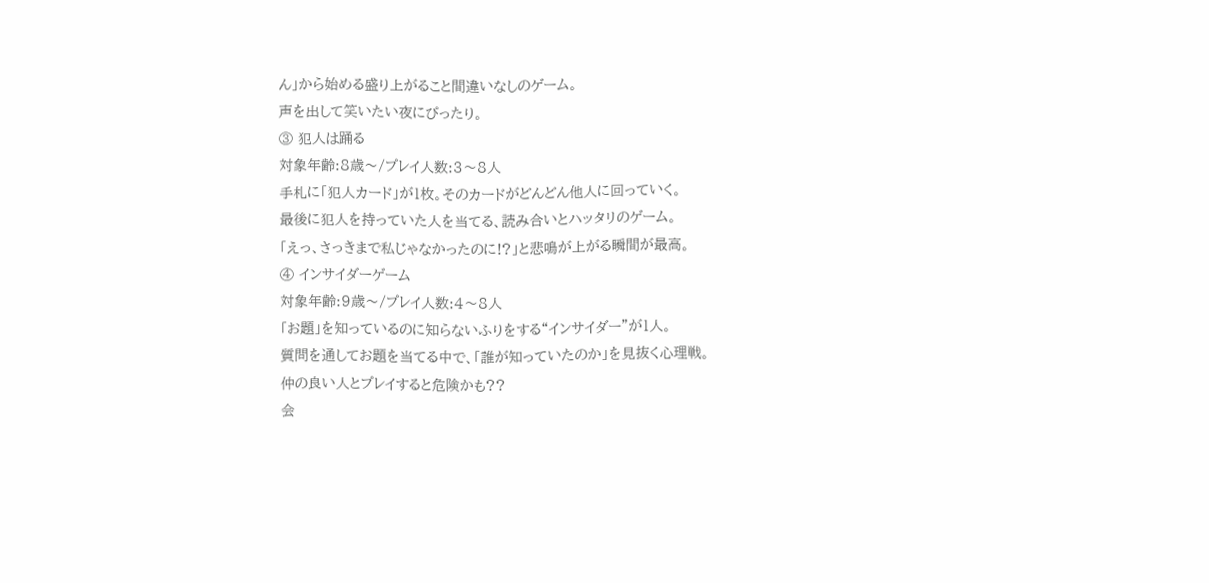ん」から始める盛り上がること間違いなしのゲーム。
声を出して笑いたい夜にぴったり。
③ 犯人は踊る
対象年齢:8歳〜/プレイ人数:3〜8人
手札に「犯人カード」が1枚。そのカードがどんどん他人に回っていく。
最後に犯人を持っていた人を当てる、読み合いとハッタリのゲーム。
「えっ、さっきまで私じゃなかったのに!?」と悲鳴が上がる瞬間が最高。
④ インサイダーゲーム
対象年齢:9歳〜/プレイ人数:4〜8人
「お題」を知っているのに知らないふりをする“インサイダー”が1人。
質問を通してお題を当てる中で、「誰が知っていたのか」を見抜く心理戦。
仲の良い人とプレイすると危険かも??
会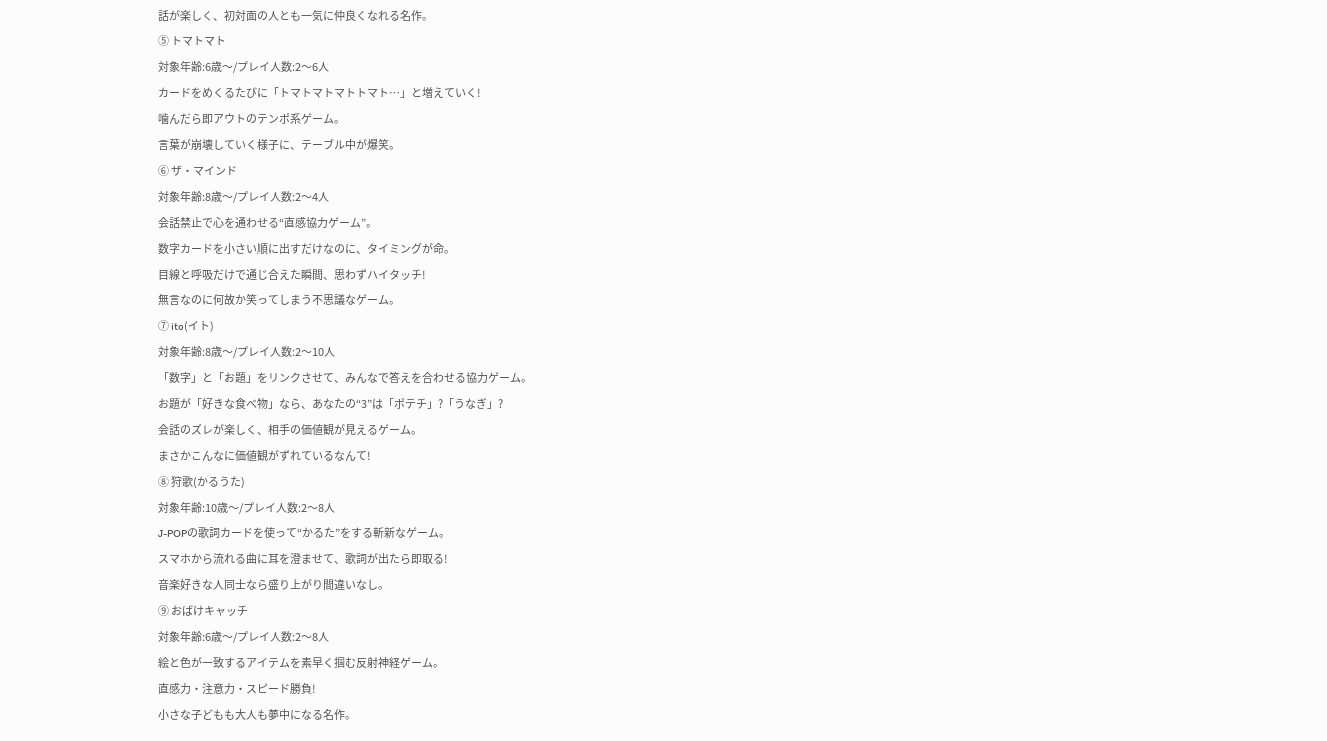話が楽しく、初対面の人とも一気に仲良くなれる名作。
⑤ トマトマト
対象年齢:6歳〜/プレイ人数:2〜6人
カードをめくるたびに「トマトマトマトトマト…」と増えていく!
噛んだら即アウトのテンポ系ゲーム。
言葉が崩壊していく様子に、テーブル中が爆笑。
⑥ ザ・マインド
対象年齢:8歳〜/プレイ人数:2〜4人
会話禁止で心を通わせる“直感協力ゲーム”。
数字カードを小さい順に出すだけなのに、タイミングが命。
目線と呼吸だけで通じ合えた瞬間、思わずハイタッチ!
無言なのに何故か笑ってしまう不思議なゲーム。
⑦ ito(イト)
対象年齢:8歳〜/プレイ人数:2〜10人
「数字」と「お題」をリンクさせて、みんなで答えを合わせる協力ゲーム。
お題が「好きな食べ物」なら、あなたの“3”は「ポテチ」?「うなぎ」?
会話のズレが楽しく、相手の価値観が見えるゲーム。
まさかこんなに価値観がずれているなんて!
⑧ 狩歌(かるうた)
対象年齢:10歳〜/プレイ人数:2〜8人
J-POPの歌詞カードを使って“かるた”をする斬新なゲーム。
スマホから流れる曲に耳を澄ませて、歌詞が出たら即取る!
音楽好きな人同士なら盛り上がり間違いなし。
⑨ おばけキャッチ
対象年齢:6歳〜/プレイ人数:2〜8人
絵と色が一致するアイテムを素早く掴む反射神経ゲーム。
直感力・注意力・スピード勝負!
小さな子どもも大人も夢中になる名作。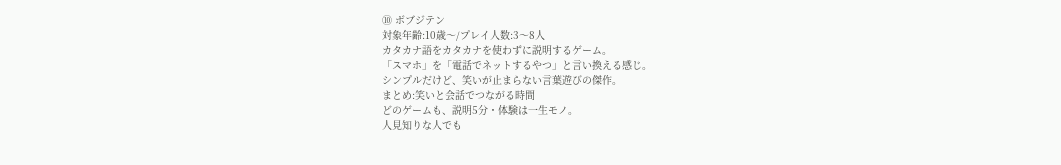⑩ ボブジテン
対象年齢:10歳〜/プレイ人数:3〜8人
カタカナ語をカタカナを使わずに説明するゲーム。
「スマホ」を「電話でネットするやつ」と言い換える感じ。
シンプルだけど、笑いが止まらない言葉遊びの傑作。
まとめ:笑いと会話でつながる時間
どのゲームも、説明5分・体験は一生モノ。
人見知りな人でも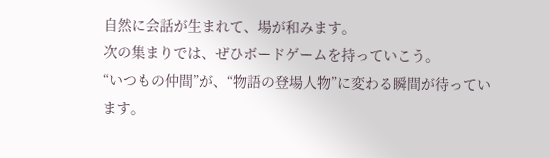自然に会話が生まれて、場が和みます。
次の集まりでは、ぜひボードゲームを持っていこう。
“いつもの仲間”が、“物語の登場人物”に変わる瞬間が待っています。